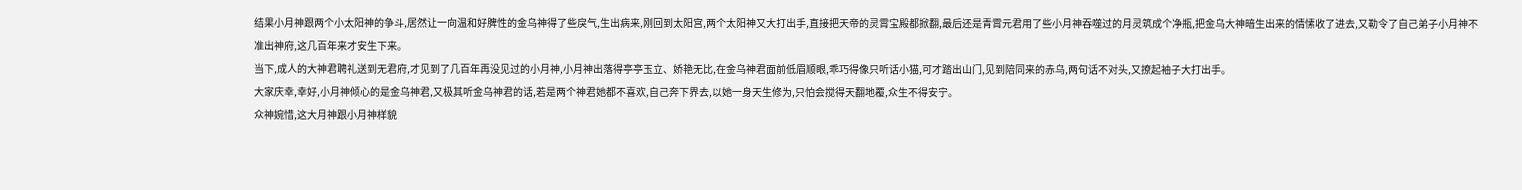结果小月神跟两个小太阳神的争斗,居然让一向温和好脾性的金乌神得了些戾气,生出病来,刚回到太阳宫,两个太阳神又大打出手,直接把天帝的灵霄宝殿都掀翻,最后还是青霄元君用了些小月神吞噬过的月灵筑成个净瓶,把金乌大神暗生出来的情愫收了进去,又勒令了自己弟子小月神不准出神府,这几百年来才安生下来。
当下,成人的大神君聘礼送到无君府,才见到了几百年再没见过的小月神,小月神出落得亭亭玉立、娇艳无比,在金乌神君面前低眉顺眼,乖巧得像只听话小猫,可才踏出山门,见到陪同来的赤乌,两句话不对头,又撩起袖子大打出手。
大家庆幸,幸好,小月神倾心的是金乌神君,又极其听金乌神君的话,若是两个神君她都不喜欢,自己奔下界去,以她一身天生修为,只怕会搅得天翻地覆,众生不得安宁。
众神婉惜,这大月神跟小月神样貌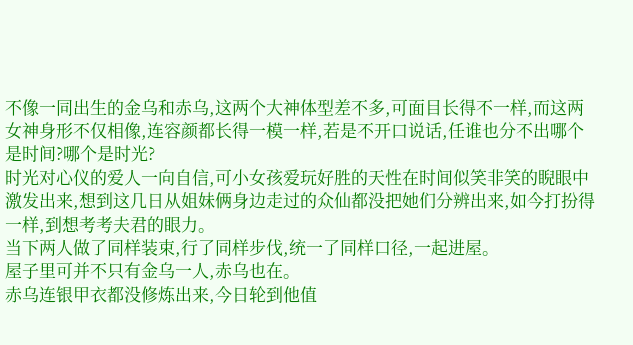不像一同出生的金乌和赤乌,这两个大神体型差不多,可面目长得不一样,而这两女神身形不仅相像,连容颜都长得一模一样,若是不开口说话,任谁也分不出哪个是时间?哪个是时光?
时光对心仪的爱人一向自信,可小女孩爱玩好胜的天性在时间似笑非笑的睨眼中激发出来,想到这几日从姐妹俩身边走过的众仙都没把她们分辨出来,如今打扮得一样,到想考考夫君的眼力。
当下两人做了同样装束,行了同样步伐,统一了同样口径,一起进屋。
屋子里可并不只有金乌一人,赤乌也在。
赤乌连银甲衣都没修炼出来,今日轮到他值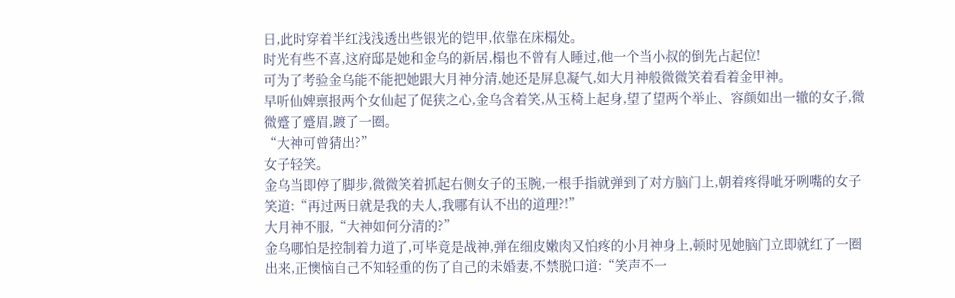日,此时穿着半红浅浅透出些银光的铠甲,依靠在床榻处。
时光有些不喜,这府邸是她和金乌的新居,榻也不曾有人睡过,他一个当小叔的倒先占起位!
可为了考验金乌能不能把她跟大月神分清,她还是屏息凝气,如大月神般微微笑着看着金甲神。
早听仙婢禀报两个女仙起了促狭之心,金乌含着笑,从玉椅上起身,望了望两个举止、容颜如出一辙的女子,微微蹙了蹙眉,踱了一圈。
“大神可曾猜出?”
女子轻笑。
金乌当即停了脚步,微微笑着抓起右侧女子的玉腕,一根手指就弹到了对方脑门上,朝着疼得呲牙咧嘴的女子笑道:“再过两日就是我的夫人,我哪有认不出的道理?!”
大月神不服,“大神如何分清的?”
金乌哪怕是控制着力道了,可毕竟是战神,弹在细皮嫩肉又怕疼的小月神身上,顿时见她脑门立即就红了一圈出来,正懊恼自己不知轻重的伤了自己的未婚妻,不禁脱口道:“笑声不一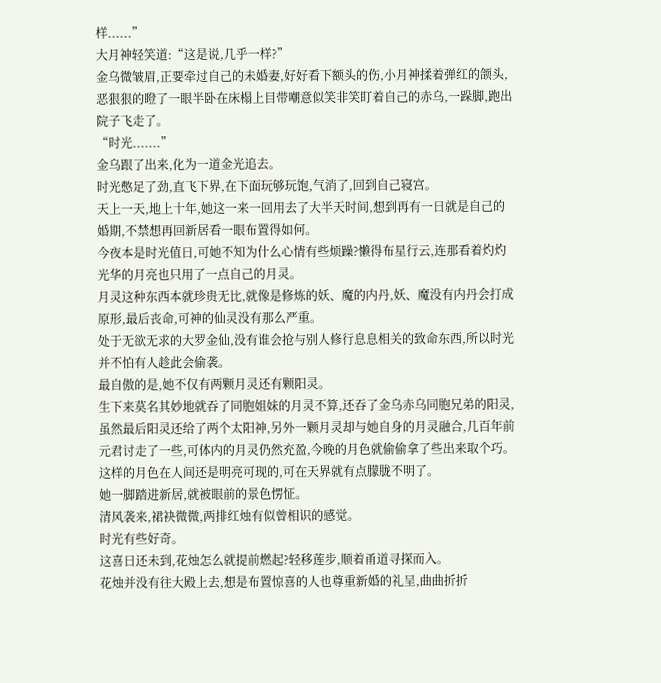样......”
大月神轻笑道:“这是说,几乎一样?”
金乌微皱眉,正要牵过自己的未婚妻,好好看下额头的伤,小月神揉着弹红的颌头,恶狠狠的瞪了一眼半卧在床榻上目带嘲意似笑非笑盯着自己的赤乌,一跺脚,跑出院子飞走了。
“时光.......”
金乌跟了出来,化为一道金光追去。
时光憋足了劲,直飞下界,在下面玩够玩饱,气消了,回到自己寝宫。
天上一天,地上十年,她这一来一回用去了大半天时间,想到再有一日就是自己的婚期,不禁想再回新居看一眼布置得如何。
今夜本是时光值日,可她不知为什么心情有些烦躁?懒得布星行云,连那看着灼灼光华的月亮也只用了一点自己的月灵。
月灵这种东西本就珍贵无比,就像是修炼的妖、魔的内丹,妖、魔没有内丹会打成原形,最后丧命,可神的仙灵没有那么严重。
处于无欲无求的大罗金仙,没有谁会抢与别人修行息息相关的致命东西,所以时光并不怕有人趁此会偷袭。
最自傲的是,她不仅有两颗月灵还有颗阳灵。
生下来莫名其妙地就吞了同胞姐妹的月灵不算,还吞了金乌赤乌同胞兄弟的阳灵,虽然最后阳灵还给了两个太阳神,另外一颗月灵却与她自身的月灵融合,几百年前元君讨走了一些,可体内的月灵仍然充盈,今晚的月色就偷偷拿了些出来取个巧。
这样的月色在人间还是明亮可现的,可在天界就有点朦胧不明了。
她一脚踏进新居,就被眼前的景色愣怔。
清风袭来,裙袂微微,两排红烛有似曾相识的感觉。
时光有些好奇。
这喜日还未到,花烛怎么就提前燃起?轻移莲步,顺着甬道寻探而入。
花烛并没有往大殿上去,想是布置惊喜的人也尊重新婚的礼呈,曲曲折折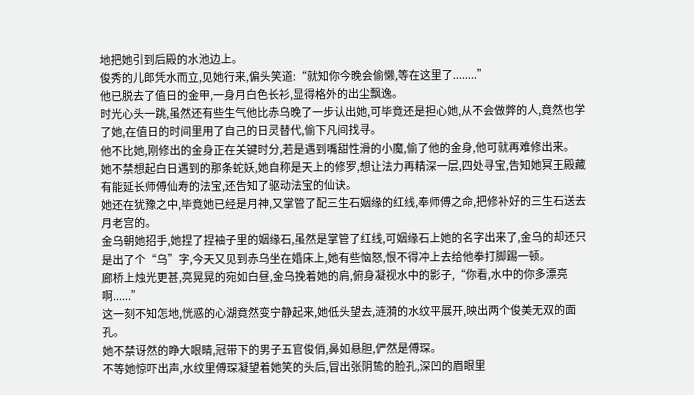地把她引到后殿的水池边上。
俊秀的儿郎凭水而立,见她行来,偏头笑道:“就知你今晚会偷懒,等在这里了........”
他已脱去了值日的金甲,一身月白色长衫,显得格外的出尘飘逸。
时光心头一跳,虽然还有些生气他比赤乌晚了一步认出她,可毕竟还是担心她,从不会做弊的人,竟然也学了她,在值日的时间里用了自己的日灵替代,偷下凡间找寻。
他不比她,刚修出的金身正在关键时分,若是遇到嘴甜性滑的小魔,偷了他的金身,他可就再难修出来。
她不禁想起白日遇到的那条蛇妖,她自称是天上的修罗,想让法力再精深一层,四处寻宝,告知她冥王殿藏有能延长师傅仙寿的法宝,还告知了驱动法宝的仙诀。
她还在犹豫之中,毕竟她已经是月神,又掌管了配三生石姻缘的红线,奉师傅之命,把修补好的三生石送去月老宫的。
金乌朝她招手,她捏了捏袖子里的姻缘石,虽然是掌管了红线,可姻缘石上她的名字出来了,金乌的却还只是出了个“乌”字,今天又见到赤乌坐在婚床上,她有些恼怒,恨不得冲上去给他拳打脚踢一顿。
廊桥上烛光更甚,亮晃晃的宛如白昼,金乌挽着她的肩,俯身凝视水中的影子,“你看,水中的你多漂亮啊......”
这一刻不知怎地,恍惑的心湖竟然变宁静起来,她低头望去,涟漪的水纹平展开,映出两个俊美无双的面孔。
她不禁讶然的睁大眼睛,冠带下的男子五官俊俏,鼻如悬胆,俨然是傅琛。
不等她惊吓出声,水纹里傅琛凝望着她笑的头后,冒出张阴鸷的脸孔,深凹的眉眼里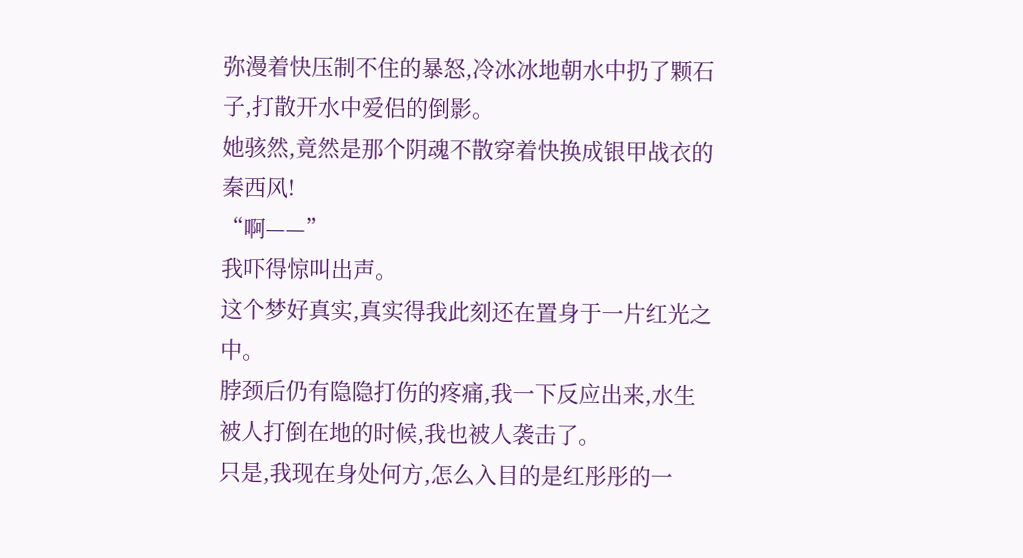弥漫着快压制不住的暴怒,冷冰冰地朝水中扔了颗石子,打散开水中爱侣的倒影。
她骇然,竟然是那个阴魂不散穿着快换成银甲战衣的秦西风!
“啊——”
我吓得惊叫出声。
这个梦好真实,真实得我此刻还在置身于一片红光之中。
脖颈后仍有隐隐打伤的疼痛,我一下反应出来,水生被人打倒在地的时候,我也被人袭击了。
只是,我现在身处何方,怎么入目的是红彤彤的一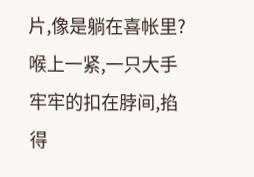片,像是躺在喜帐里?
喉上一紧,一只大手牢牢的扣在脖间,掐得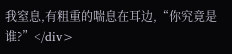我窒息,有粗重的喘息在耳边,“你究竟是谁?”</div>